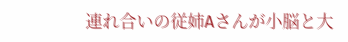連れ合いの従姉Aさんが小脳と大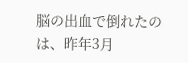脳の出血で倒れたのは、昨年3月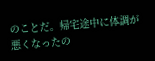のことだ。帰宅途中に体調が悪くなったの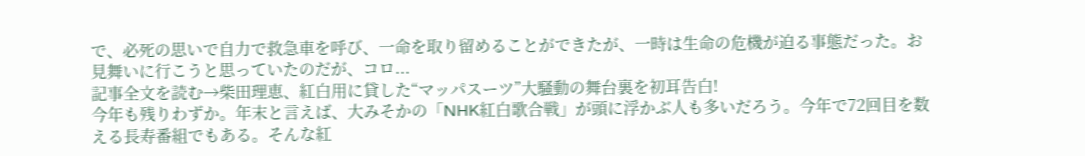で、必死の思いで自力で救急車を呼び、一命を取り留めることができたが、一時は生命の危機が迫る事態だった。お見舞いに行こうと思っていたのだが、コロ...
記事全文を読む→柴田理恵、紅白用に貸した“マッパスーツ”大騒動の舞台裏を初耳告白!
今年も残りわずか。年末と言えば、大みそかの「NHK紅白歌合戦」が頭に浮かぶ人も多いだろう。今年で72回目を数える長寿番組でもある。そんな紅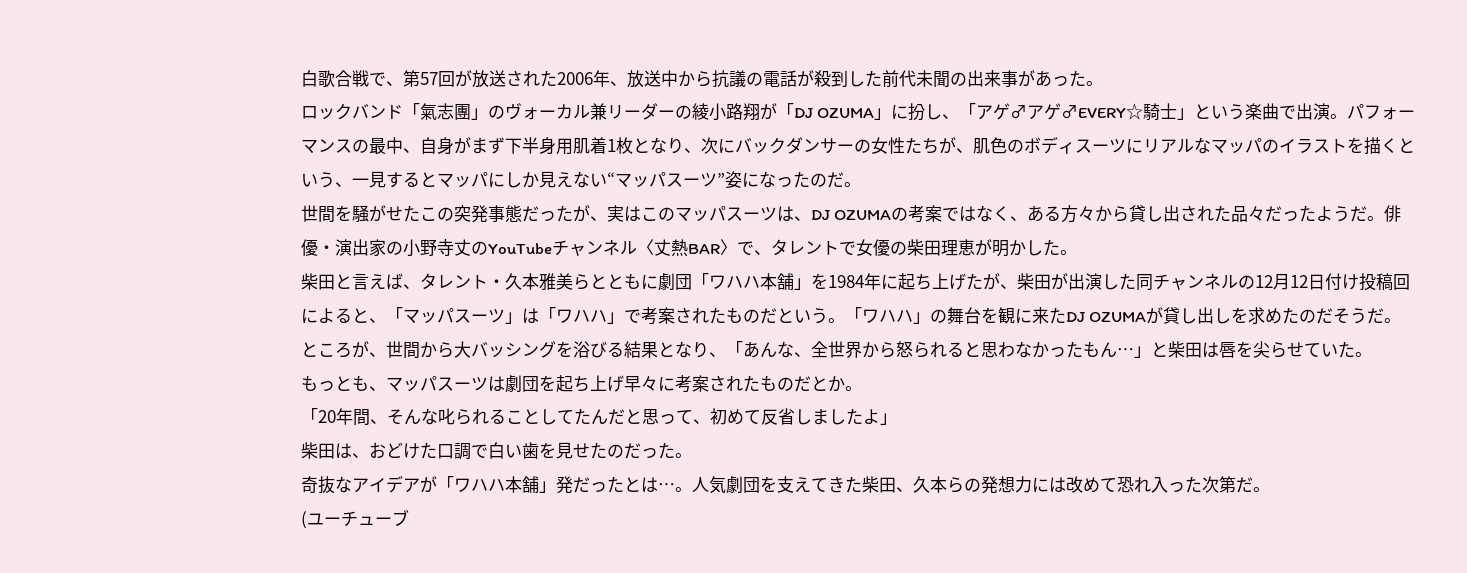白歌合戦で、第57回が放送された2006年、放送中から抗議の電話が殺到した前代未聞の出来事があった。
ロックバンド「氣志團」のヴォーカル兼リーダーの綾小路翔が「DJ OZUMA」に扮し、「アゲ♂アゲ♂EVERY☆騎士」という楽曲で出演。パフォーマンスの最中、自身がまず下半身用肌着1枚となり、次にバックダンサーの女性たちが、肌色のボディスーツにリアルなマッパのイラストを描くという、一見するとマッパにしか見えない“マッパスーツ”姿になったのだ。
世間を騒がせたこの突発事態だったが、実はこのマッパスーツは、DJ OZUMAの考案ではなく、ある方々から貸し出された品々だったようだ。俳優・演出家の小野寺丈のYouTubeチャンネル〈丈熱BAR〉で、タレントで女優の柴田理恵が明かした。
柴田と言えば、タレント・久本雅美らとともに劇団「ワハハ本舗」を1984年に起ち上げたが、柴田が出演した同チャンネルの12月12日付け投稿回によると、「マッパスーツ」は「ワハハ」で考案されたものだという。「ワハハ」の舞台を観に来たDJ OZUMAが貸し出しを求めたのだそうだ。
ところが、世間から大バッシングを浴びる結果となり、「あんな、全世界から怒られると思わなかったもん…」と柴田は唇を尖らせていた。
もっとも、マッパスーツは劇団を起ち上げ早々に考案されたものだとか。
「20年間、そんな叱られることしてたんだと思って、初めて反省しましたよ」
柴田は、おどけた口調で白い歯を見せたのだった。
奇抜なアイデアが「ワハハ本舗」発だったとは…。人気劇団を支えてきた柴田、久本らの発想力には改めて恐れ入った次第だ。
(ユーチューブ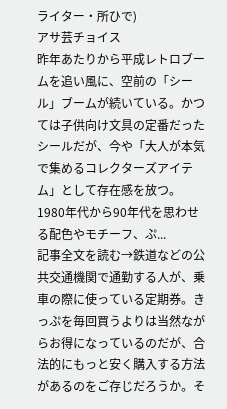ライター・所ひで)
アサ芸チョイス
昨年あたりから平成レトロブームを追い風に、空前の「シール」ブームが続いている。かつては子供向け文具の定番だったシールだが、今や「大人が本気で集めるコレクターズアイテム」として存在感を放つ。1980年代から90年代を思わせる配色やモチーフ、ぷ...
記事全文を読む→鉄道などの公共交通機関で通勤する人が、乗車の際に使っている定期券。きっぷを毎回買うよりは当然ながらお得になっているのだが、合法的にもっと安く購入する方法があるのをご存じだろうか。そ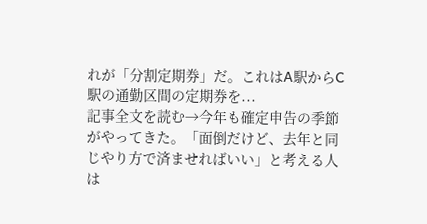れが「分割定期券」だ。これはA駅からC駅の通勤区間の定期券を...
記事全文を読む→今年も確定申告の季節がやってきた。「面倒だけど、去年と同じやり方で済ませればいい」と考える人は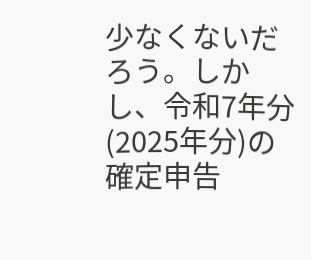少なくないだろう。しかし、令和7年分(2025年分)の確定申告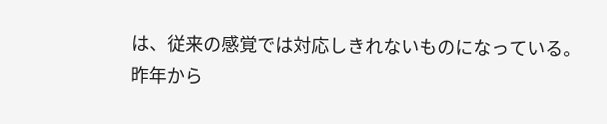は、従来の感覚では対応しきれないものになっている。昨年から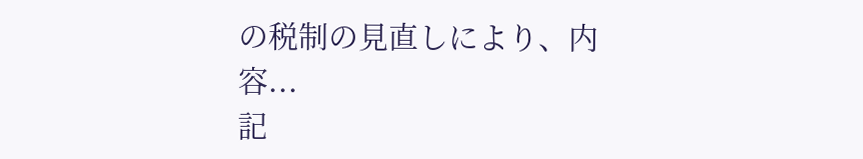の税制の見直しにより、内容...
記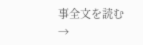事全文を読む→